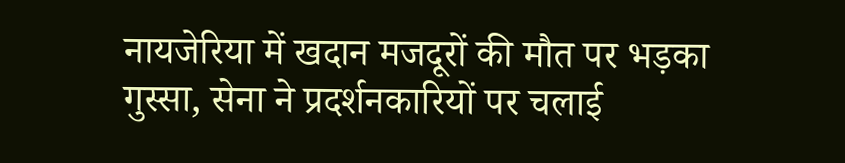नायजेरिया में खदान मजदूरों की मौत पर भड़का गुस्सा, सेना ने प्रदर्शनकारियों पर चलाई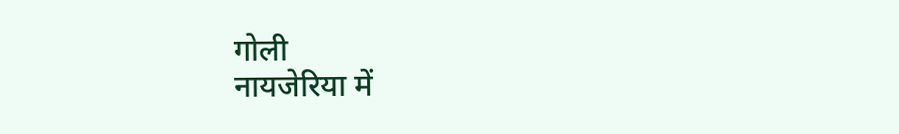गोली
नायजेरिया में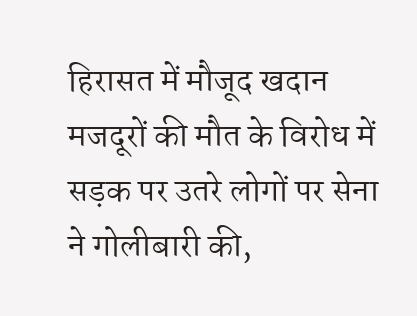हिरासत में मौजूद खदान मजदूरों की मौत के विरोध में सड़क पर उतरे लोगों पर सेना ने गोलीबारी की,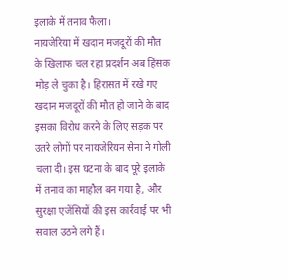इलाके में तनाव फैला।
नायजेरिया में खदान मजदूरों की मौत के खिलाफ चल रहा प्रदर्शन अब हिंसक मोड़ ले चुका है। हिरासत में रखे गए खदान मजदूरों की मौत हो जाने के बाद इसका विरोध करने के लिए सड़क पर उतरे लोगों पर नायजेरियन सेना ने गोली चला दी। इस घटना के बाद पूरे इलाके में तनाव का माहौल बन गया है, और सुरक्षा एजेंसियों की इस कार्रवाई पर भी सवाल उठने लगे हैं।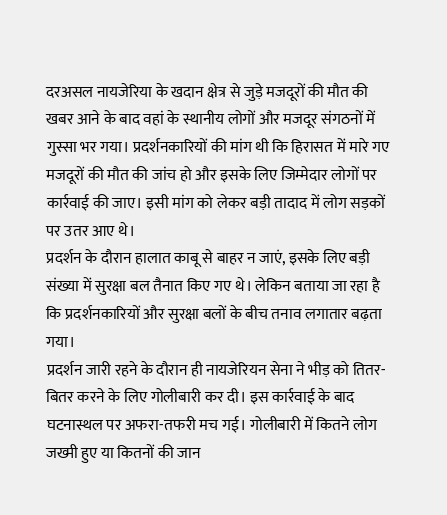दरअसल नायजेरिया के खदान क्षेत्र से जुड़े मजदूरों की मौत की खबर आने के बाद वहां के स्थानीय लोगों और मजदूर संगठनों में गुस्सा भर गया। प्रदर्शनकारियों की मांग थी कि हिरासत में मारे गए मजदूरों की मौत की जांच हो और इसके लिए जिम्मेदार लोगों पर कार्रवाई की जाए। इसी मांग को लेकर बड़ी तादाद में लोग सड़कों पर उतर आए थे।
प्रदर्शन के दौरान हालात काबू से बाहर न जाएं, इसके लिए बड़ी संख्या में सुरक्षा बल तैनात किए गए थे। लेकिन बताया जा रहा है कि प्रदर्शनकारियों और सुरक्षा बलों के बीच तनाव लगातार बढ़ता गया।
प्रदर्शन जारी रहने के दौरान ही नायजेरियन सेना ने भीड़ को तितर-बितर करने के लिए गोलीबारी कर दी। इस कार्रवाई के बाद घटनास्थल पर अफरा-तफरी मच गई। गोलीबारी में कितने लोग जख्मी हुए या कितनों की जान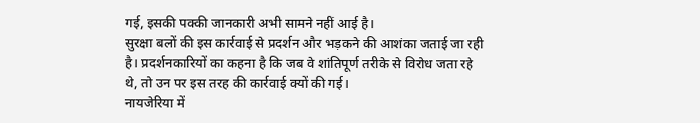गई, इसकी पक्की जानकारी अभी सामने नहीं आई है।
सुरक्षा बलों की इस कार्रवाई से प्रदर्शन और भड़कने की आशंका जताई जा रही है। प्रदर्शनकारियों का कहना है कि जब वे शांतिपूर्ण तरीके से विरोध जता रहे थे, तो उन पर इस तरह की कार्रवाई क्यों की गई।
नायजेरिया में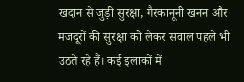खदान से जुड़ी सुरक्षा, गैरकानूनी खनन और मजदूरों की सुरक्षा को लेकर सवाल पहले भी उठते रहे हैं। कई इलाकों में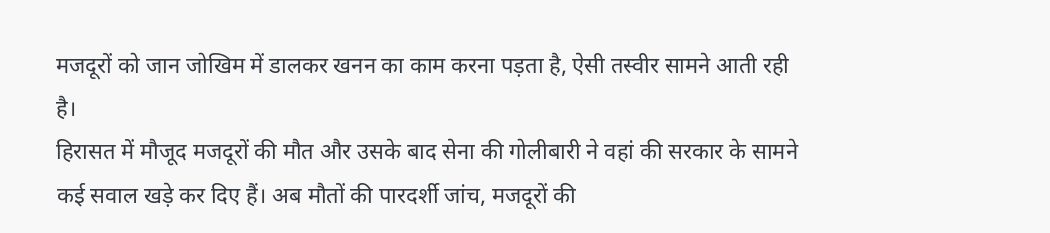मजदूरों को जान जोखिम में डालकर खनन का काम करना पड़ता है, ऐसी तस्वीर सामने आती रही है।
हिरासत में मौजूद मजदूरों की मौत और उसके बाद सेना की गोलीबारी ने वहां की सरकार के सामने कई सवाल खड़े कर दिए हैं। अब मौतों की पारदर्शी जांच, मजदूरों की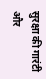सुरक्षा की गारंटी और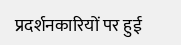प्रदर्शनकारियों पर हुई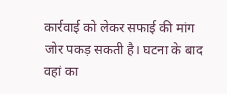कार्रवाई को लेकर सफाई की मांग जोर पकड़ सकती है। घटना के बाद वहां का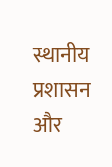स्थानीय प्रशासन और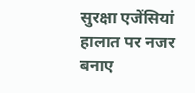सुरक्षा एजेंसियां हालात पर नजर बनाए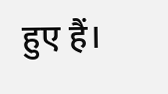हुए हैं।